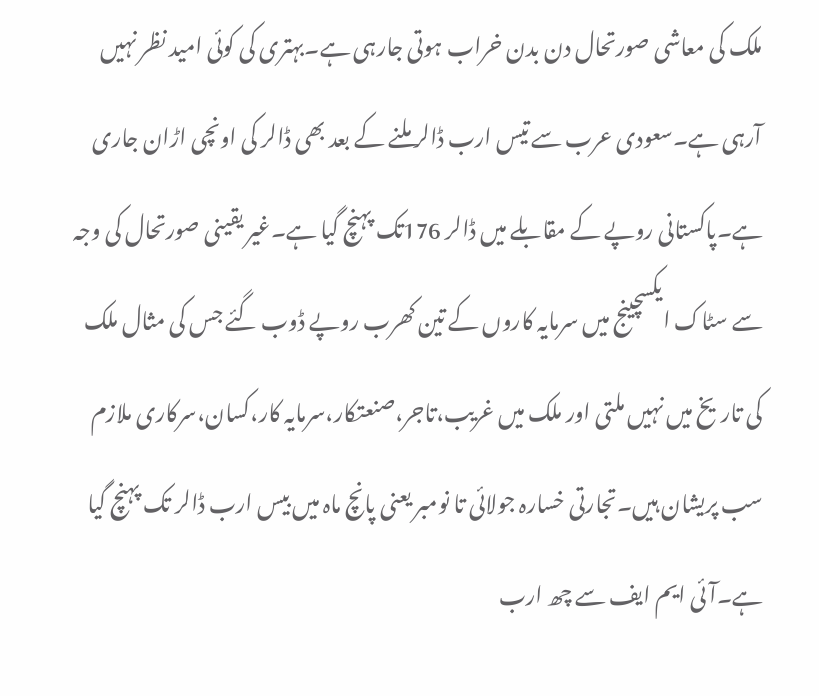ملک کی معاشی صورتحال دن بدن خراب ہوتی جارہی ہے۔بہتری کی کوئی امید نظر نہیں آرہی ہے۔سعودی عرب سے تیس ارب ڈالر ملنے کے بعد بھی ڈالر کی اونچی اڑان جاری ہے۔پاکستانی روپے کے مقابلے میں ڈالر 176تک پہنچ گیا ہے۔غیر یقینی صورتحال کی وجہ سے سٹاک ایکسچینج میں سرمایہ کاروں کے تین کھرب روپے ڈوب گئے جس کی مثال ملک کی تاریخ میں نہیں ملتی اور ملک میں غریب،تاجر،صنعتکار،سرمایہ کار،کسان،سرکاری ملازم سب پریشان ہیں۔تجارتی خسارہ جولائی تا نومبر یعنی پانچ ماہ میں بیس ارب ڈالر تک پہنچ گیا ہے۔آئی ایم ایف سے چھ ارب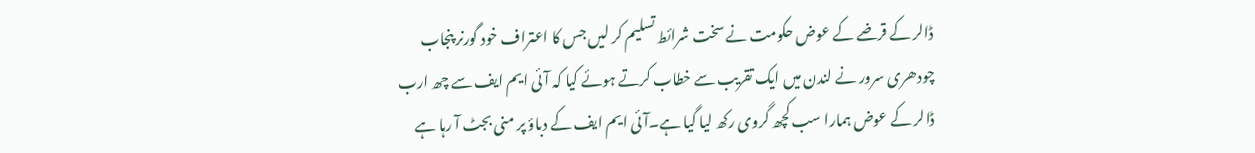ڈالر کے قرضے کے عوض حکومت نے سخت شرائط تسلیم کر لیں جس کا اعتراف خود گورنر پنجاب چودھری سرور نے لندن میں ایک تقریب سے خطاب کرتے ہوئے کیا کہ آئی ایم ایف سے چھ ارب ڈالر کے عوض ہمارا سب کچھ گروی رکھ لیا گیا ہے۔آئی ایم ایف کے دباؤ پر منی بجٹ آ رہا ہے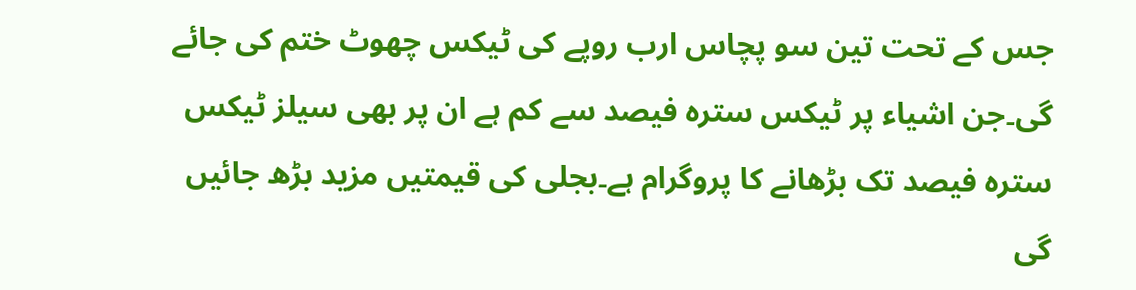جس کے تحت تین سو پچاس ارب روپے کی ٹیکس چھوٹ ختم کی جائے گی۔جن اشیاء پر ٹیکس سترہ فیصد سے کم ہے ان پر بھی سیلز ٹیکس سترہ فیصد تک بڑھانے کا پروگرام ہے۔بجلی کی قیمتیں مزید بڑھ جائیں گی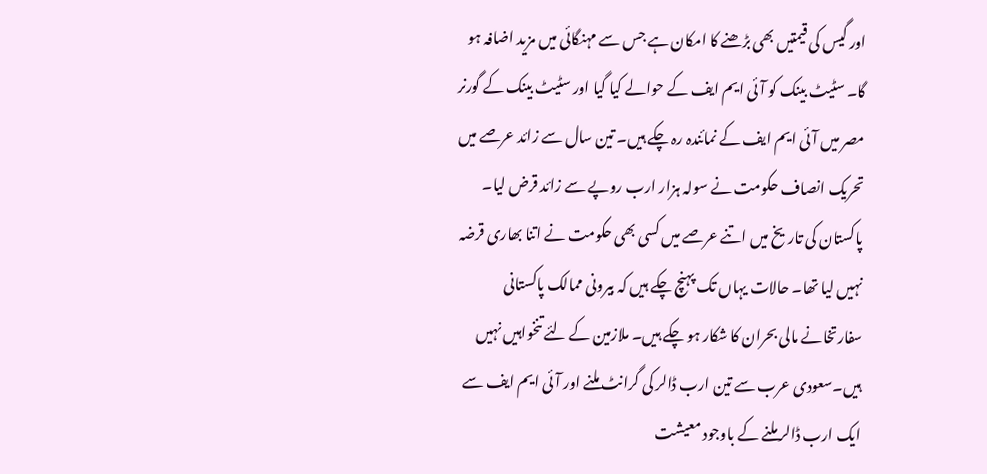اور گیس کی قیمتیں بھی بڑھنے کا امکان ہے جس سے مہنگائی میں مزید اضافہ ہو گا۔ سٹیٹ بینک کو آئی ایم ایف کے حوالے کیا گیا اور سٹیٹ بینک کے گورنر مصر میں آئی ایم ایف کے نمائندہ رہ چکے ہیں۔ تین سال سے زائد عرصے میں تحریک انصاف حکومت نے سولہ ہزار ارب روپے سے زائد قرض لیا۔ پاکستان کی تاریخ میں اتنے عرصے میں کسی بھی حکومت نے اتنا بھاری قرضہ نہیں لیا تھا۔ حالات یہاں تک پہنچ چکے ہیں کہ بیرونی ممالک پاکستانی سفارتخانے مالی بحران کا شکار ہو چکے ہیں۔ ملازمین کے لئے تنخواہیں نہیں ہیں۔سعودی عرب سے تین ارب ڈالر کی گرانٹ ملنے اور آئی ایم ایف سے ایک ارب ڈالر ملنے کے باوجود معیشت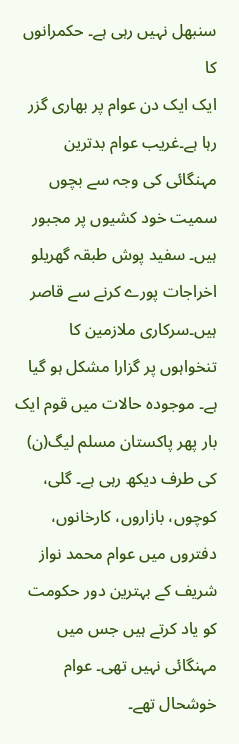سنبھل نہیں رہی ہے۔ حکمرانوں کا
ایک ایک دن عوام پر بھاری گزر رہا ہے۔غریب عوام بدترین مہنگائی کی وجہ سے بچوں سمیت خود کشیوں پر مجبور ہیں۔ سفید پوش طبقہ گھریلو اخراجات پورے کرنے سے قاصر ہیں۔سرکاری ملازمین کا تنخواہوں پر گزارا مشکل ہو گیا ہے۔ موجودہ حالات میں قوم ایک بار پھر پاکستان مسلم لیگ(ن) کی طرف دیکھ رہی ہے۔ گلی، کوچوں، بازاروں، کارخانوں، دفتروں میں عوام محمد نواز شریف کے بہترین دور حکومت کو یاد کرتے ہیں جس میں مہنگائی نہیں تھی۔ عوام خوشحال تھے۔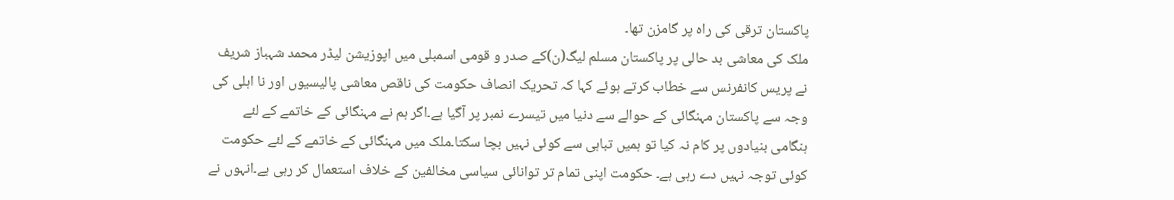پاکستان ترقی کی راہ پر گامزن تھا۔
ملک کی معاشی بد حالی پر پاکستان مسلم لیگ(ن)کے صدر و قومی اسمبلی میں اپوزیشن لیڈر محمد شہباز شریف نے پریس کانفرنس سے خطاب کرتے ہوئے کہا کہ تحریک انصاف حکومت کی ناقص معاشی پالیسیوں اور نا اہلی کی وجہ سے پاکستان مہنگائی کے حوالے سے دنیا میں تیسرے نمبر پر آگیا ہے۔اگر ہم نے مہنگائی کے خاتمے کے لئے ہنگامی بنیادوں پر کام نہ کیا تو ہمیں تباہی سے کوئی نہیں بچا سکتا۔ملک میں مہنگائی کے خاتمے کے لئے حکومت کوئی توجہ نہیں دے رہی ہے۔ حکومت اپنی تمام تر توانائی سیاسی مخالفین کے خلاف استعمال کر رہی ہے۔انہوں نے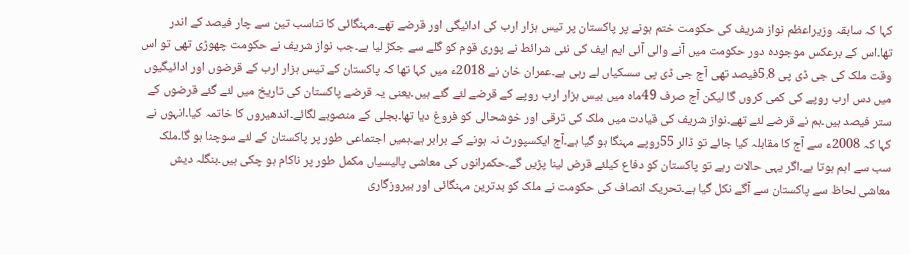کہا کہ سابقہ وزیراعظم نواز شریف کی حکومت ختم ہونے پر پاکستان پر تیس ہزار ارب کی ادائیگی اور قرضے تھے۔مہنگائی کا تناسب تین سے چار فیصد کے اندر تھا۔اس کے برعکس موجودہ دور حکومت میں آنے والی آئی ایم ایف کی نئی شرائط نے پوری قوم کو گلے سے جکڑ لیا ہے۔جب نواز شریف نے حکومت چھوڑی تھی تو اس وقت ملک کی جی ڈی پی 5.8فیصد تھی آج جی ڈی پی سسکیاں لے رہی ہے۔عمران خان نے 2018ء میں کہا تھا کہ پاکستان کے تیس ہزار ارب کے قرضوں اور ادائیگیوں میں دس ارب روپے کی کمی کروں گا لیکن آج صرف 49ماہ میں بیس ہزار ارب روپے کے قرضے لئے گئے ہیں۔یعنی یہ قرضے پاکستان کی تاریخ میں لئے گئے قرضوں کے ستر فیصد ہیں۔ہم نے قرضے لئے تھے۔نواز شریف کی قیادت میں ملک کی ترقی اور خوشحالی کو فروغ دیا تھا۔بجلی کے منصوبے لگائے۔اندھیروں کا خاتمہ کیا۔انہوں نے کہا کہ 2008ء سے آج کا مقابلہ کیا جائے تو ڈالر 55روپے مہنگا ہو گیا ہے۔آج ایکسپورٹ نہ ہونے کے برابر ہے۔ہمیں اجتماعی طور پر پاکستان کے لئے سوچنا ہو گا۔ملک سب سے اہم ہوتا ہے۔اگر یہی حالات رہے تو پاکستان کو دفاع کیلئے قرض لینا پڑیں گے۔حکمرانوں کی معاشی پالیسیاں مکمل طور پر ناکام ہو چکی ہیں۔بنگلہ دیش معاشی لحاظ سے پاکستان سے آگے نکل گیا ہے۔تحریک انصاف کی حکومت نے ملک کو بدترین مہنگائی اور بیروزگاری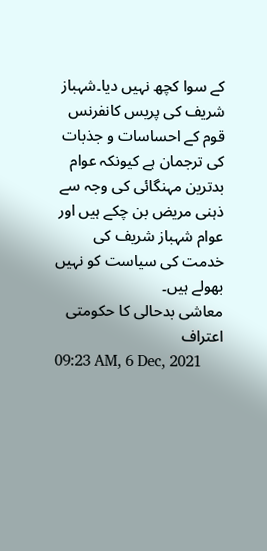کے سوا کچھ نہیں دیا۔شہباز شریف کی پریس کانفرنس قوم کے احساسات و جذبات کی ترجمان ہے کیونکہ عوام بدترین مہنگائی کی وجہ سے ذہنی مریض بن چکے ہیں اور عوام شہباز شریف کی خدمت کی سیاست کو نہیں بھولے ہیں۔
معاشی بدحالی کا حکومتی اعتراف
09:23 AM, 6 Dec, 2021